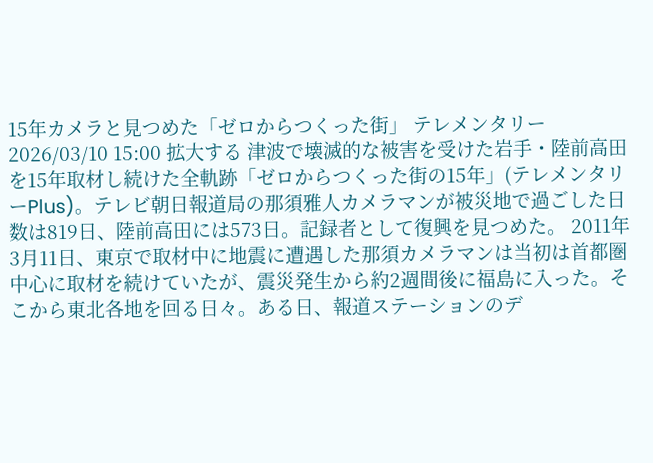15年カメラと見つめた「ゼロからつくった街」 テレメンタリー 2026/03/10 15:00 拡大する 津波で壊滅的な被害を受けた岩手・陸前高田を15年取材し続けた全軌跡「ゼロからつくった街の15年」(テレメンタリーPlus)。テレビ朝日報道局の那須雅人カメラマンが被災地で過ごした日数は819日、陸前高田には573日。記録者として復興を見つめた。 2011年3月11日、東京で取材中に地震に遭遇した那須カメラマンは当初は首都圏中心に取材を続けていたが、震災発生から約2週間後に福島に入った。そこから東北各地を回る日々。ある日、報道ステーションのデ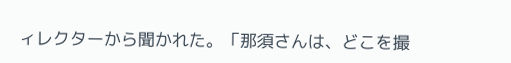ィレクターから聞かれた。「那須さんは、どこを撮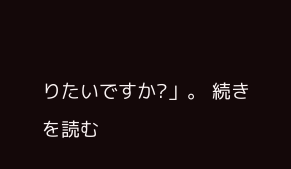りたいですか?」。 続きを読む